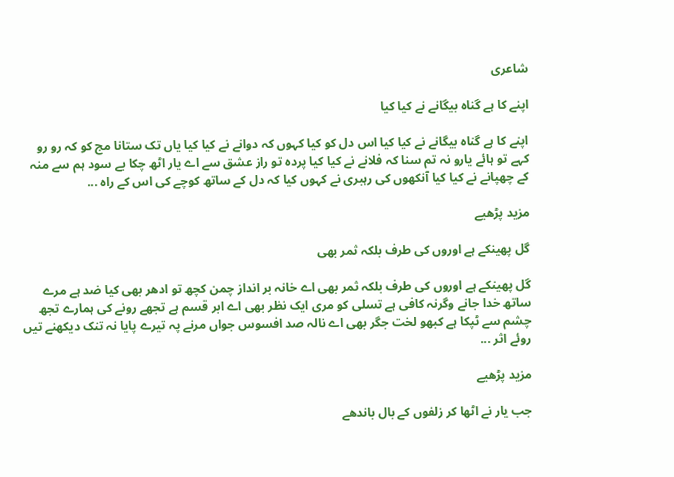شاعری

اپنے کا ہے گناہ بیگانے نے کیا کیا

اپنے کا ہے گناہ بیگانے نے کیا کیا اس دل کو کیا کہوں کہ دوانے نے کیا کیا یاں تک ستانا مج کو کہ رو رو کہے تو ہائے یارو نہ تم سنا کہ فلانے نے کیا کیا پردہ تو راز عشق سے اے یار اٹھ چکا بے سود ہم سے منہ کے چھپانے نے کیا کیا آنکھوں کی رہبری نے کہوں کیا کہ دل کے ساتھ کوچے کی اس کے راہ ...

مزید پڑھیے

گل پھینکے ہے اوروں کی طرف بلکہ ثمر بھی

گل پھینکے ہے اوروں کی طرف بلکہ ثمر بھی اے خانہ بر انداز چمن کچھ تو ادھر بھی کیا ضد ہے مرے ساتھ خدا جانے وگرنہ کافی ہے تسلی کو مری ایک نظر بھی اے ابر قسم ہے تجھے رونے کی ہمارے تجھ چشم سے ٹپکا ہے کبھو لخت جگر بھی اے نالہ صد افسوس جواں مرنے پہ تیرے پایا نہ تنک دیکھنے تیں روئے اثر ...

مزید پڑھیے

جب یار نے اٹھا کر زلفوں کے بال باندھے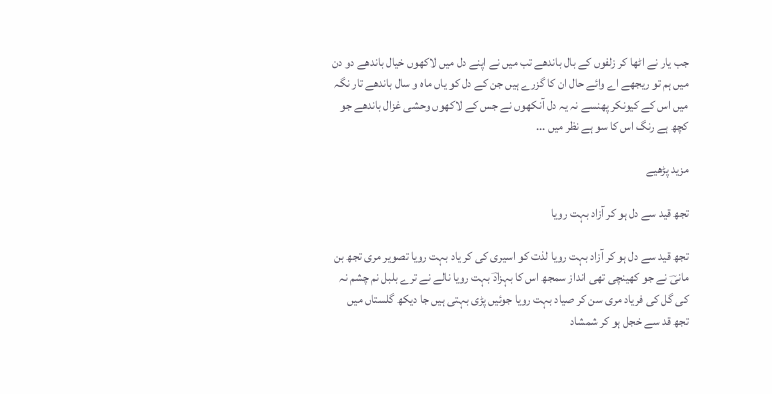جب یار نے اٹھا کر زلفوں کے بال باندھے تب میں نے اپنے دل میں لاکھوں خیال باندھے دو دن میں ہم تو ریجھے اے وائے حال ان کا گزرے ہیں جن کے دل کو یاں ماہ و سال باندھے تار نگہ میں اس کے کیونکر پھنسے نہ یہ دل آنکھوں نے جس کے لاکھوں وحشی غزال باندھے جو کچھ ہے رنگ اس کا سو ہے نظر میں ...

مزید پڑھیے

تجھ قید سے دل ہو کر آزاد بہت رویا

تجھ قید سے دل ہو کر آزاد بہت رویا لذت کو اسیری کی کر یاد بہت رویا تصویر مری تجھ بن مانیؔ نے جو کھینچی تھی انداز سمجھ اس کا بہزادؔ بہت رویا نالے نے ترے بلبل نم چشم نہ کی گل کی فریاد مری سن کر صیاد بہت رویا جوئیں پڑی بہتی ہیں جا دیکھ گلستاں میں تجھ قد سے خجل ہو کر شمشاد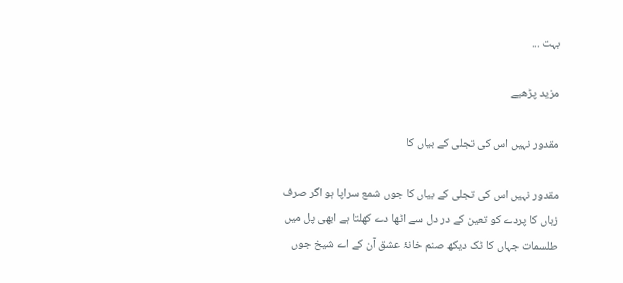بہت ...

مزید پڑھیے

مقدور نہیں اس کی تجلی کے بیاں کا

مقدور نہیں اس کی تجلی کے بیاں کا جوں شمع سراپا ہو اگر صرف زباں کا پردے کو تعین کے در دل سے اٹھا دے کھلتا ہے ابھی پل میں طلسمات جہاں کا ٹک دیکھ صنم خانۂ عشق آن کے اے شیخ جوں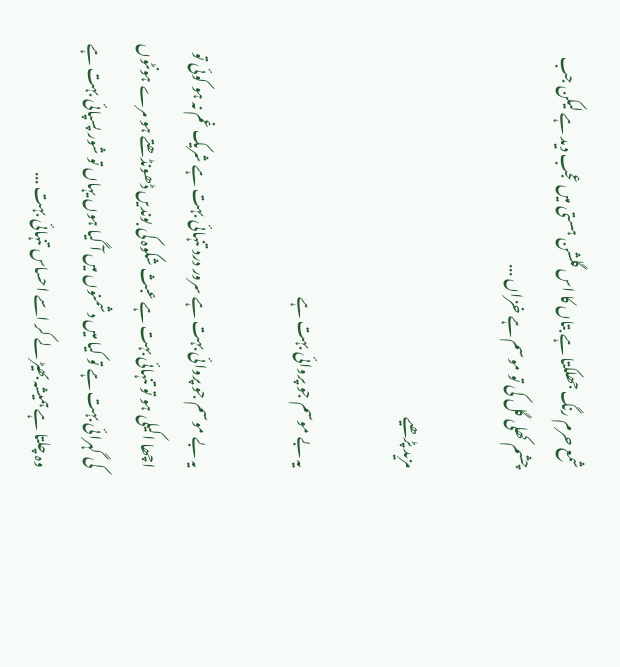شمع حرم رنگ جھلکتا ہے بتاں کا اس گلشن ہستی میں عجب دید ہے لیکن جب چشم کھلی گل کی تو موسم ہے خزاں ...

مزید پڑھیے

یہ بے موسم جو پروائی بہت ہے

یہ بے موسم جو پروائی بہت ہے سرور درد تنہائی بہت ہے شریک غم نہ ہو کوئی تو اچھا اکیلی ہو تو تنہائی بہت ہے عبث شکوہ کی بوندیں ڈھونڈھتے ہو مرے ہونٹوں کی گہرائی بہت ہے تو کیا میں دشمنوں میں آ گیا ہوں یہاں تو شور پسپائی بہت ہے وہ چلتا ہے ہمیشہ بھیڑ لے کر اسے احساس تنہائی بہت ...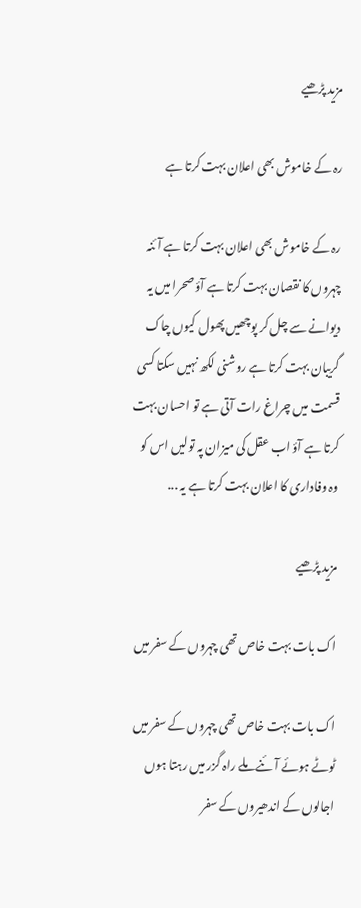مزید پڑھیے

رہ کے خاموش بھی اعلان بہت کرتا ہے

رہ کے خاموش بھی اعلان بہت کرتا ہے آئنہ چہروں کا نقصان بہت کرتا ہے آؤ صحرا میں یہ دیوانے سے چل کر پوچھیں پھول کیوں چاک گریبان بہت کرتا ہے روشنی لکھ نہیں سکتا کسی قسمت میں چراغ رات آتی ہے تو احسان بہت کرتا ہے آؤ اب عقل کی میزان پہ تولیں اس کو وہ وفاداری کا اعلان بہت کرتا ہے یہ ...

مزید پڑھیے

اک بات بہت خاص تھی چہروں کے سفر میں

اک بات بہت خاص تھی چہروں کے سفر میں ٹوٹے ہوئے آئنے ملے راہ گزر میں رہتا ہوں اجالوں کے اندھیروں کے سفر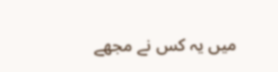میں یہ کس نے مجھے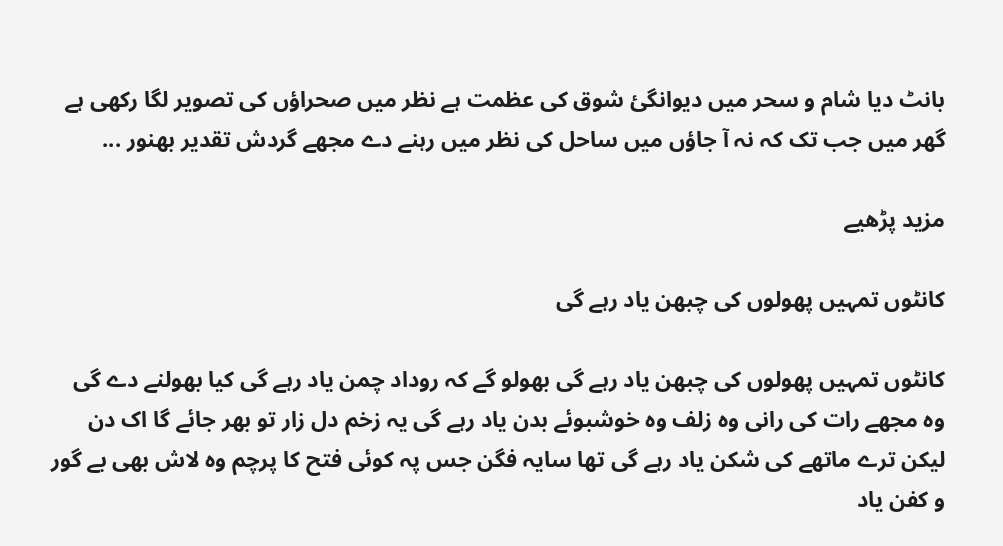بانٹ دیا شام و سحر میں دیوانگئ شوق کی عظمت ہے نظر میں صحراؤں کی تصویر لگا رکھی ہے گھر میں جب تک کہ نہ آ جاؤں میں ساحل کی نظر میں رہنے دے مجھے گردش تقدیر بھنور ...

مزید پڑھیے

کانٹوں تمہیں پھولوں کی چبھن یاد رہے گی

کانٹوں تمہیں پھولوں کی چبھن یاد رہے گی بھولو گے کہ روداد چمن یاد رہے گی کیا بھولنے دے گی وہ مجھے رات کی رانی وہ زلف وہ خوشبوئے بدن یاد رہے گی یہ زخم دل زار تو بھر جائے گا اک دن لیکن ترے ماتھے کی شکن یاد رہے گی تھا سایہ فگن جس پہ کوئی فتح کا پرچم وہ لاش بھی بے گور و کفن یاد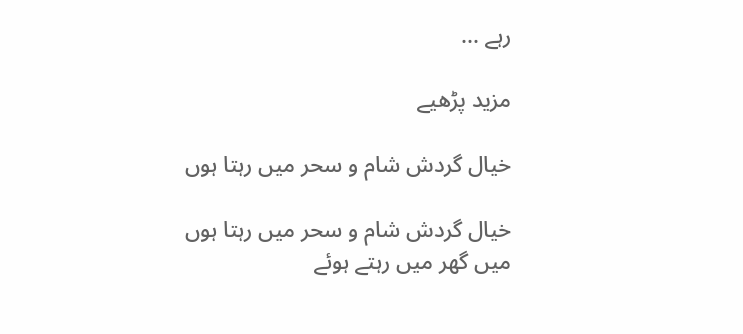رہے ...

مزید پڑھیے

خیال گردش شام و سحر میں رہتا ہوں

خیال گردش شام و سحر میں رہتا ہوں میں گھر میں رہتے ہوئے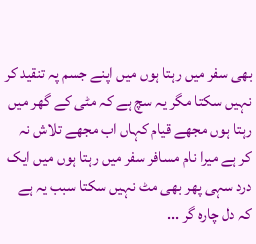بھی سفر میں رہتا ہوں میں اپنے جسم پہ تنقید کر نہیں سکتا مگر یہ سچ ہے کہ مٹی کے گھر میں رہتا ہوں مجھے قیام کہاں اب مجھے تلاش نہ کر ہے میرا نام مسافر سفر میں رہتا ہوں میں ایک درد سہی پھر بھی مٹ نہیں سکتا سبب یہ ہے کہ دل چارہ گر ...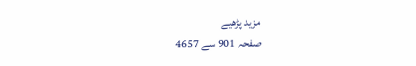مزید پڑھیے
صفحہ 901 سے 4657